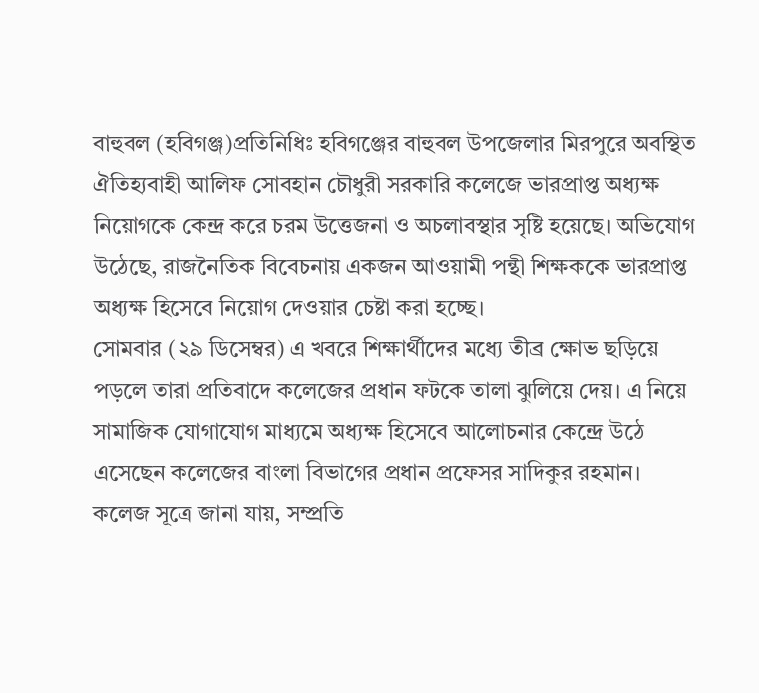বাহুবল (হবিগঞ্জ)প্রতিনিধিঃ হবিগঞ্জের বাহুবল উপজেলার মিরপুরে অবস্থিত ঐতিহ্যবাহী আলিফ সোবহান চৌধুরী সরকারি কলেজে ভারপ্রাপ্ত অধ্যক্ষ নিয়োগকে কেন্দ্র করে চরম উত্তেজনা ও অচলাবস্থার সৃষ্টি হয়েছে। অভিযোগ উঠেছে, রাজনৈতিক বিবেচনায় একজন আওয়ামী পন্থী শিক্ষককে ভারপ্রাপ্ত অধ্যক্ষ হিসেবে নিয়োগ দেওয়ার চেষ্টা করা হচ্ছে।
সোমবার (২৯ ডিসেম্বর) এ খবরে শিক্ষার্থীদের মধ্যে তীব্র ক্ষোভ ছড়িয়ে পড়লে তারা প্রতিবাদে কলেজের প্রধান ফটকে তালা ঝুলিয়ে দেয়। এ নিয়ে সামাজিক যোগাযোগ মাধ্যমে অধ্যক্ষ হিসেবে আলোচনার কেন্দ্রে উঠে এসেছেন কলেজের বাংলা বিভাগের প্রধান প্রফেসর সাদিকুর রহমান।
কলেজ সূত্রে জানা যায়, সম্প্রতি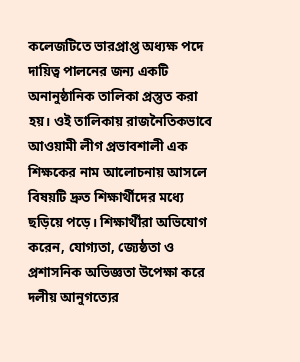কলেজটিতে ভারপ্রাপ্ত অধ্যক্ষ পদে দায়িত্ব পালনের জন্য একটি অনানুষ্ঠানিক তালিকা প্রস্তুত করা হয়। ওই তালিকায় রাজনৈতিকভাবে আওয়ামী লীগ প্রভাবশালী এক শিক্ষকের নাম আলোচনায় আসলে বিষয়টি দ্রুত শিক্ষার্থীদের মধ্যে ছড়িয়ে পড়ে। শিক্ষার্থীরা অভিযোগ করেন, যোগ্যতা, জ্যেষ্ঠতা ও প্রশাসনিক অভিজ্ঞতা উপেক্ষা করে দলীয় আনুগত্যের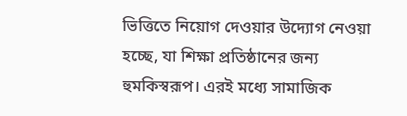ভিত্তিতে নিয়োগ দেওয়ার উদ্যোগ নেওয়া হচ্ছে, যা শিক্ষা প্রতিষ্ঠানের জন্য হুমকিস্বরূপ। এরই মধ্যে সামাজিক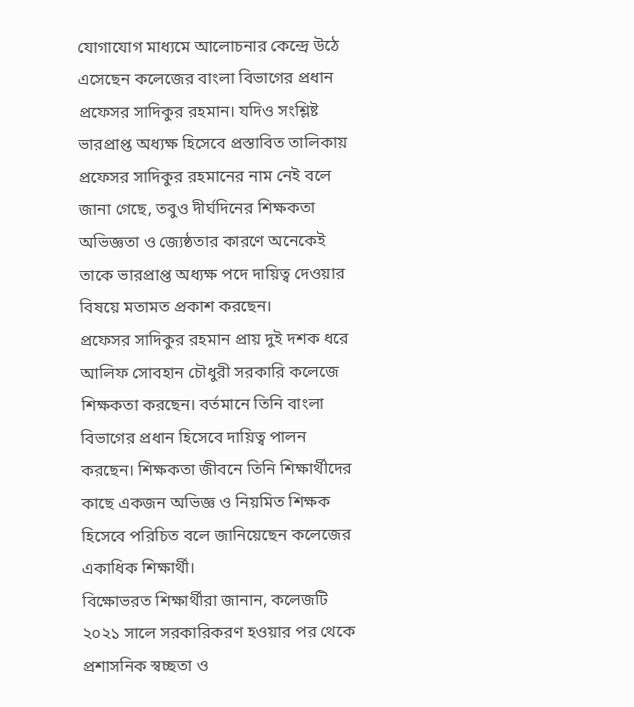যোগাযোগ মাধ্যমে আলোচনার কেন্দ্রে উঠে এসেছেন কলেজের বাংলা বিভাগের প্রধান প্রফেসর সাদিকুর রহমান। যদিও সংশ্লিষ্ট ভারপ্রাপ্ত অধ্যক্ষ হিসেবে প্রস্তাবিত তালিকায় প্রফেসর সাদিকুর রহমানের নাম নেই বলে জানা গেছে, তবুও দীর্ঘদিনের শিক্ষকতা অভিজ্ঞতা ও জ্যেষ্ঠতার কারণে অনেকেই তাকে ভারপ্রাপ্ত অধ্যক্ষ পদে দায়িত্ব দেওয়ার বিষয়ে মতামত প্রকাশ করছেন।
প্রফেসর সাদিকুর রহমান প্রায় দুই দশক ধরে আলিফ সোবহান চৌধুরী সরকারি কলেজে শিক্ষকতা করছেন। বর্তমানে তিনি বাংলা বিভাগের প্রধান হিসেবে দায়িত্ব পালন করছেন। শিক্ষকতা জীবনে তিনি শিক্ষার্থীদের কাছে একজন অভিজ্ঞ ও নিয়মিত শিক্ষক হিসেবে পরিচিত বলে জানিয়েছেন কলেজের একাধিক শিক্ষার্থী।
বিক্ষোভরত শিক্ষার্থীরা জানান, কলেজটি ২০২১ সালে সরকারিকরণ হওয়ার পর থেকে প্রশাসনিক স্বচ্ছতা ও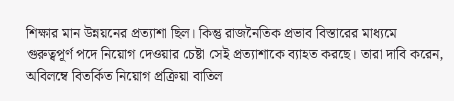শিক্ষার মান উন্নয়নের প্রত্যাশা ছিল। কিন্তু রাজনৈতিক প্রভাব বিস্তারের মাধ্যমে গুরুত্বপূর্ণ পদে নিয়োগ দেওয়ার চেষ্টা সেই প্রত্যাশাকে ব্যাহত করছে। তারা দাবি করেন, অবিলম্বে বিতর্কিত নিয়োগ প্রক্রিয়া বাতিল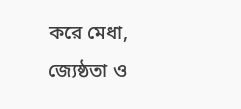করে মেধা, জ্যেষ্ঠতা ও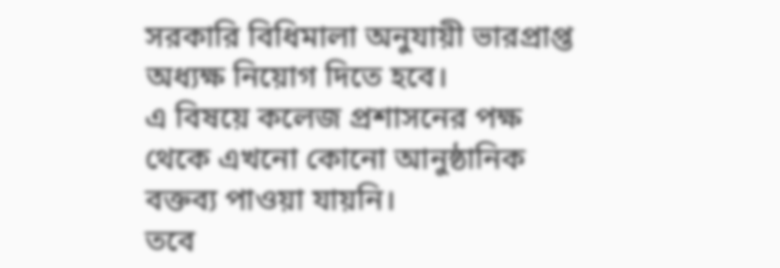সরকারি বিধিমালা অনুযায়ী ভারপ্রাপ্ত অধ্যক্ষ নিয়োগ দিতে হবে।
এ বিষয়ে কলেজ প্রশাসনের পক্ষ থেকে এখনো কোনো আনুষ্ঠানিক বক্তব্য পাওয়া যায়নি।
তবে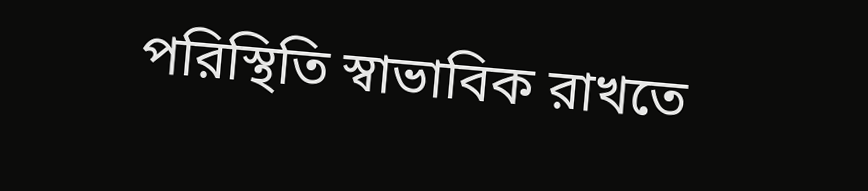পরিস্থিতি স্বাভাবিক রাখতে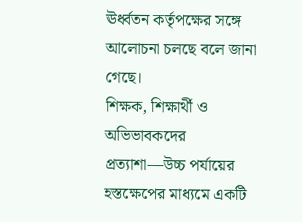ঊর্ধ্বতন কর্তৃপক্ষের সঙ্গে আলোচনা চলছে বলে জানা গেছে।
শিক্ষক, শিক্ষার্থী ও অভিভাবকদের প্রত্যাশা—উচ্চ পর্যায়ের হস্তক্ষেপের মাধ্যমে একটি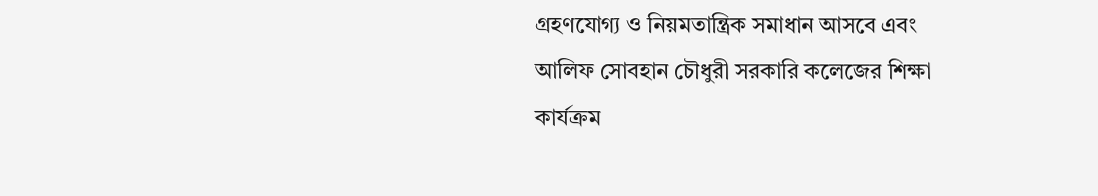গ্রহণযোগ্য ও নিয়মতান্ত্রিক সমাধান আসবে এবং আলিফ সোবহান চৌধুরী সরকারি কলেজের শিক্ষা কার্যক্রম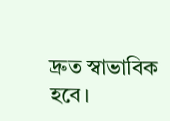দ্রুত স্বাভাবিক হবে।